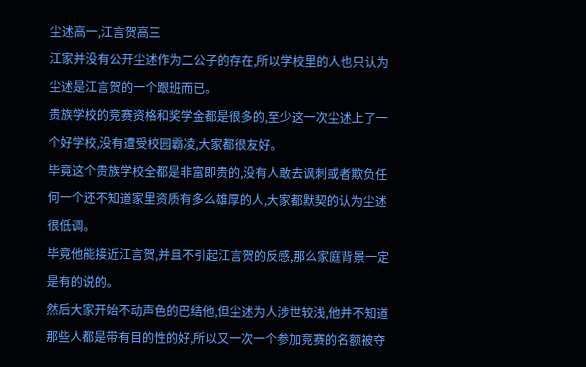尘述高一,江言贺高三
江家并没有公开尘述作为二公子的存在,所以学校里的人也只认为尘述是江言贺的一个跟班而已。
贵族学校的竞赛资格和奖学金都是很多的,至少这一次尘述上了一个好学校,没有遭受校园霸凌,大家都很友好。
毕竟这个贵族学校全都是非富即贵的,没有人敢去讽刺或者欺负任何一个还不知道家里资质有多么雄厚的人,大家都默契的认为尘述很低调。
毕竟他能接近江言贺,并且不引起江言贺的反感,那么家庭背景一定是有的说的。
然后大家开始不动声色的巴结他,但尘述为人涉世较浅,他并不知道那些人都是带有目的性的好,所以又一次一个参加竞赛的名额被夺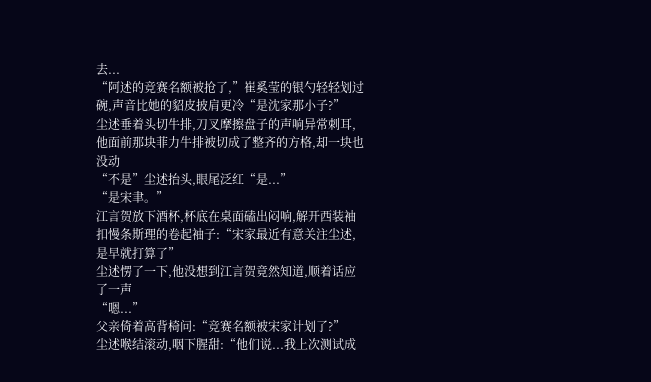去...
“阿述的竞赛名额被抢了,”崔奚莹的银勺轻轻划过碗,声音比她的貂皮披肩更冷“是沈家那小子?”
尘述垂着头切牛排,刀叉摩擦盘子的声响异常刺耳,他面前那块菲力牛排被切成了整齐的方格,却一块也没动
“不是”尘述抬头,眼尾泛红“是...”
“是宋聿。”
江言贺放下酒杯,杯底在桌面磕出闷响,解开西装袖扣慢条斯理的卷起袖子:“宋家最近有意关注尘述,是早就打算了”
尘述愣了一下,他没想到江言贺竟然知道,顺着话应了一声
“嗯...”
父亲倚着高背椅问:“竞赛名额被宋家计划了?”
尘述喉结滚动,咽下腥甜:“他们说...我上次测试成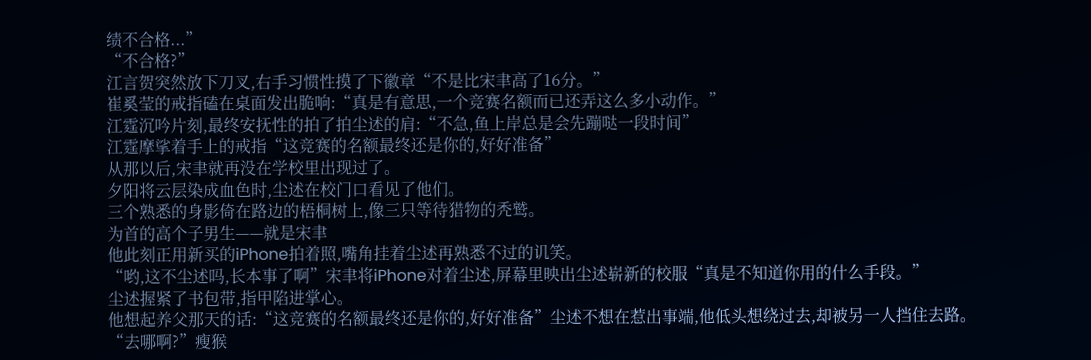绩不合格...”
“不合格?”
江言贺突然放下刀叉,右手习惯性摸了下徽章“不是比宋聿高了16分。”
崔奚莹的戒指磕在桌面发出脆响:“真是有意思,一个竞赛名额而已还弄这么多小动作。”
江霆沉吟片刻,最终安抚性的拍了拍尘述的肩:“不急,鱼上岸总是会先蹦哒一段时间”
江霆摩挲着手上的戒指“这竞赛的名额最终还是你的,好好准备”
从那以后,宋聿就再没在学校里出现过了。
夕阳将云层染成血色时,尘述在校门口看见了他们。
三个熟悉的身影倚在路边的梧桐树上,像三只等待猎物的秃鹫。
为首的高个子男生——就是宋聿
他此刻正用新买的iPhone拍着照,嘴角挂着尘述再熟悉不过的讥笑。
“哟,这不尘述吗,长本事了啊”宋聿将iPhone对着尘述,屏幕里映出尘述崭新的校服“真是不知道你用的什么手段。”
尘述握紧了书包带,指甲陷进掌心。
他想起养父那天的话:“这竞赛的名额最终还是你的,好好准备”尘述不想在惹出事端,他低头想绕过去,却被另一人挡住去路。
“去哪啊?”瘦猴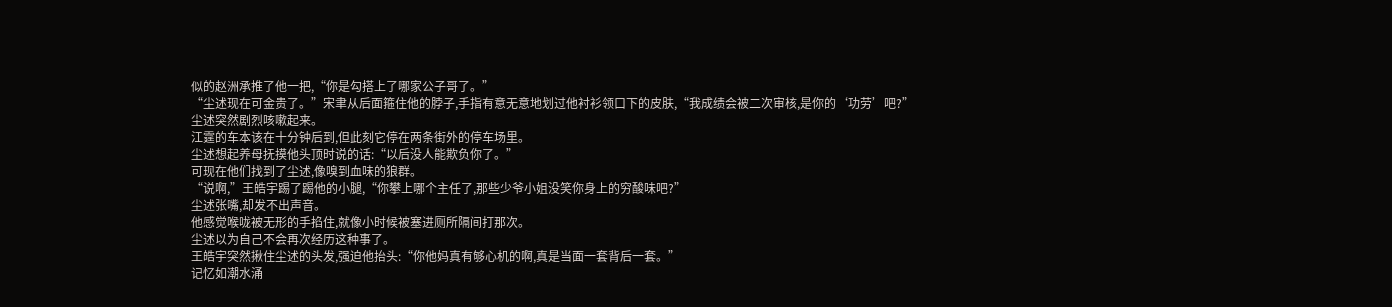似的赵洲承推了他一把,“你是勾搭上了哪家公子哥了。”
“尘述现在可金贵了。”宋聿从后面箍住他的脖子,手指有意无意地划过他衬衫领口下的皮肤,“我成绩会被二次审核,是你的‘功劳’吧?”
尘述突然剧烈咳嗽起来。
江霆的车本该在十分钟后到,但此刻它停在两条街外的停车场里。
尘述想起养母抚摸他头顶时说的话:“以后没人能欺负你了。”
可现在他们找到了尘述,像嗅到血味的狼群。
“说啊,”王皓宇踢了踢他的小腿,“你攀上哪个主任了,那些少爷小姐没笑你身上的穷酸味吧?”
尘述张嘴,却发不出声音。
他感觉喉咙被无形的手掐住,就像小时候被塞进厕所隔间打那次。
尘述以为自己不会再次经历这种事了。
王皓宇突然揪住尘述的头发,强迫他抬头:“你他妈真有够心机的啊,真是当面一套背后一套。”
记忆如潮水涌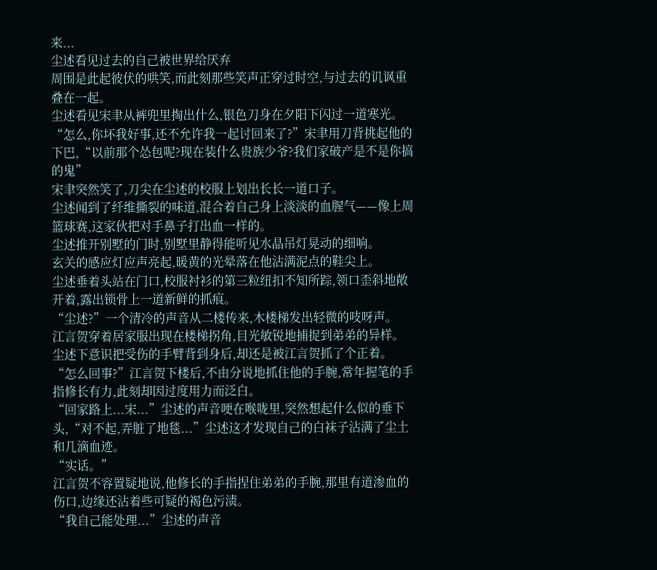来...
尘述看见过去的自己被世界给厌弃
周围是此起彼伏的哄笑,而此刻那些笑声正穿过时空,与过去的讥讽重叠在一起。
尘述看见宋聿从裤兜里掏出什么,银色刀身在夕阳下闪过一道寒光。
“怎么,你坏我好事,还不允许我一起讨回来了?”宋聿用刀背挑起他的下巴,“以前那个怂包呢?现在装什么贵族少爷?我们家破产是不是你搞的鬼”
宋聿突然笑了,刀尖在尘述的校服上划出长长一道口子。
尘述闻到了纤维撕裂的味道,混合着自己身上淡淡的血腥气——像上周篮球赛,这家伙把对手鼻子打出血一样的。
尘述推开别墅的门时,别墅里静得能听见水晶吊灯晃动的细响。
玄关的感应灯应声亮起,暖黄的光晕落在他沾满泥点的鞋尖上。
尘述垂着头站在门口,校服衬衫的第三粒纽扣不知所踪,领口歪斜地敞开着,露出锁骨上一道新鲜的抓痕。
“尘述?”一个清冷的声音从二楼传来,木楼梯发出轻微的吱呀声。
江言贺穿着居家服出现在楼梯拐角,目光敏锐地捕捉到弟弟的异样。
尘述下意识把受伤的手臂背到身后,却还是被江言贺抓了个正着。
“怎么回事?”江言贺下楼后,不由分说地抓住他的手腕,常年握笔的手指修长有力,此刻却因过度用力而泛白。
“回家路上...宋...”尘述的声音哽在喉咙里,突然想起什么似的垂下头,“对不起,弄脏了地毯...”尘述这才发现自己的白袜子沾满了尘土和几滴血迹。
“实话。”
江言贺不容置疑地说,他修长的手指捏住弟弟的手腕,那里有道渗血的伤口,边缘还沾着些可疑的褐色污渍。
“我自己能处理...”尘述的声音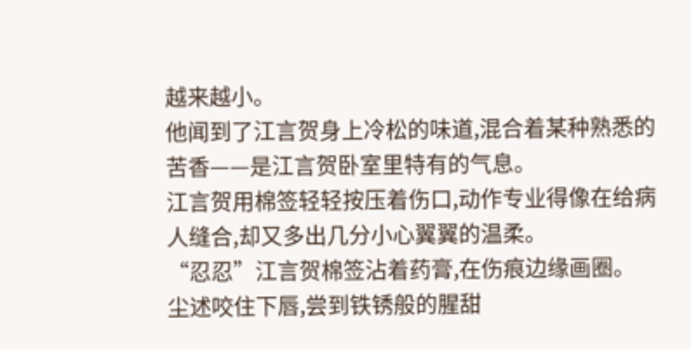越来越小。
他闻到了江言贺身上冷松的味道,混合着某种熟悉的苦香——是江言贺卧室里特有的气息。
江言贺用棉签轻轻按压着伤口,动作专业得像在给病人缝合,却又多出几分小心翼翼的温柔。
“忍忍”江言贺棉签沾着药膏,在伤痕边缘画圈。
尘述咬住下唇,尝到铁锈般的腥甜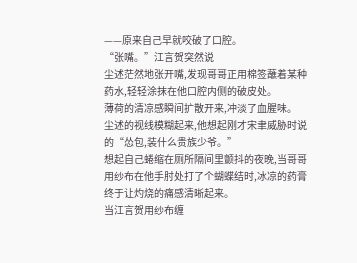——原来自己早就咬破了口腔。
“张嘴。”江言贺突然说
尘述茫然地张开嘴,发现哥哥正用棉签蘸着某种药水,轻轻涂抹在他口腔内侧的破皮处。
薄荷的清凉感瞬间扩散开来,冲淡了血腥味。
尘述的视线模糊起来,他想起刚才宋聿威胁时说的“怂包,装什么贵族少爷。”
想起自己蜷缩在厕所隔间里颤抖的夜晚,当哥哥用纱布在他手肘处打了个蝴蝶结时,冰凉的药膏终于让灼烧的痛感清晰起来。
当江言贺用纱布缠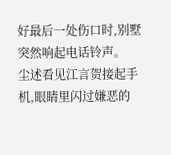好最后一处伤口时,别墅突然响起电话铃声。
尘述看见江言贺接起手机,眼睛里闪过嫌恶的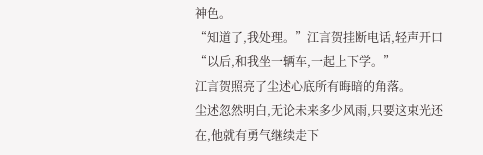神色。
“知道了,我处理。”江言贺挂断电话,轻声开口“以后,和我坐一辆车,一起上下学。”
江言贺照亮了尘述心底所有晦暗的角落。
尘述忽然明白,无论未来多少风雨,只要这束光还在,他就有勇气继续走下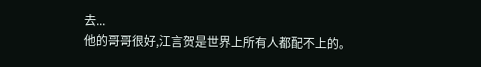去...
他的哥哥很好,江言贺是世界上所有人都配不上的。